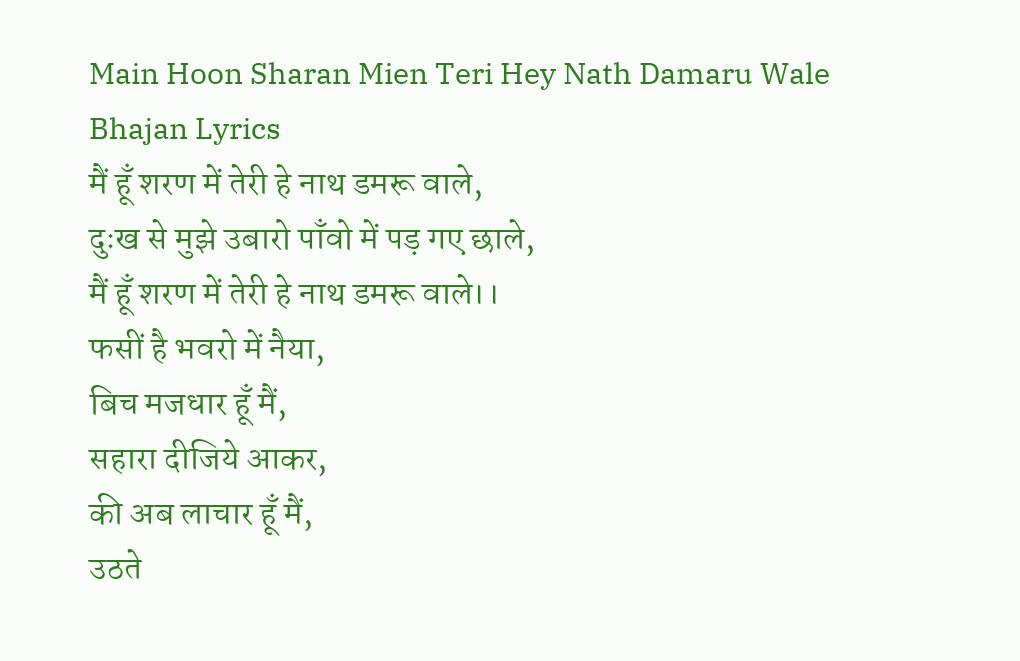Main Hoon Sharan Mien Teri Hey Nath Damaru Wale Bhajan Lyrics
मैं हूँ शरण में तेरी हे नाथ डमरू वाले,
दुःख से मुझे उबारो पाँवो में पड़ गए छाले,
मैं हूँ शरण में तेरी हे नाथ डमरू वाले।।
फसीं है भवरो में नैया,
बिच मजधार हूँ मैं,
सहारा दीजिये आकर,
की अब लाचार हूँ मैं,
उठते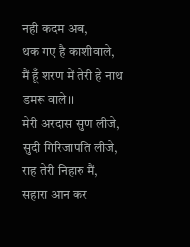नही कदम अब,
थक गए है काशीवाले,
मैं हूँ शरण में तेरी हे नाथ डमरू वाले।।
मेरी अरदास सुण लीजे,
सुदी गिरिजापति लीजे,
राह तेरी निहारु मैं,
सहारा आन कर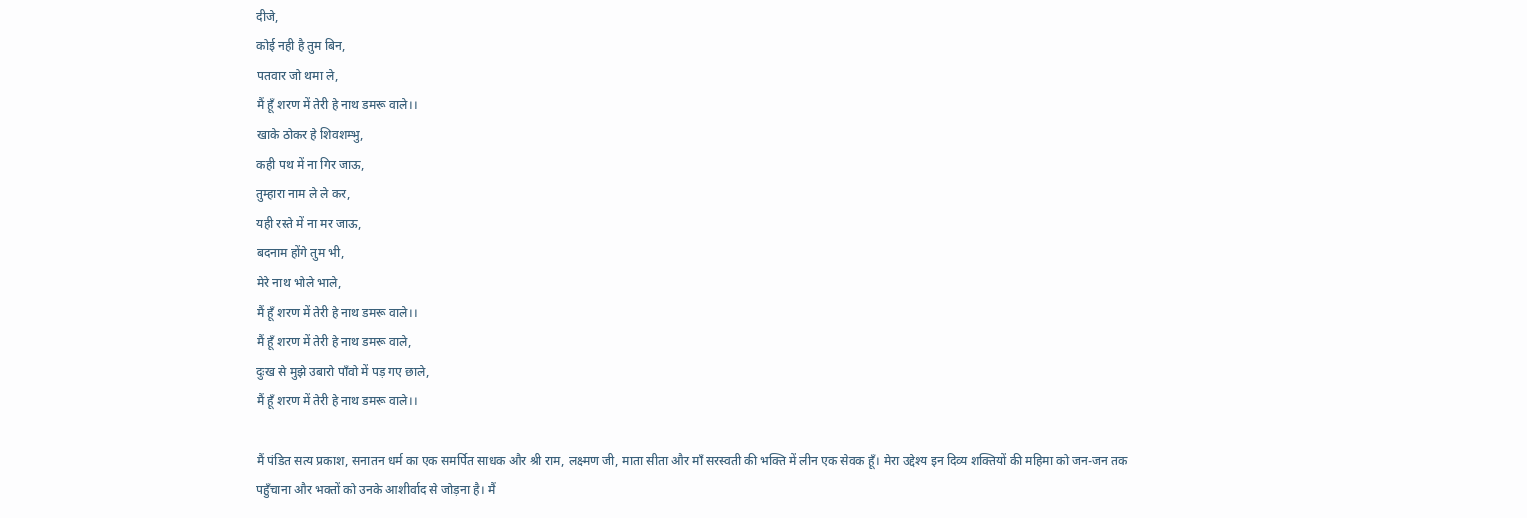दीजे,
कोई नही है तुम बिन,
पतवार जो थमा ले,
मैं हूँ शरण में तेरी हे नाथ डमरू वाले।।
खाके ठोकर हे शिवशम्भु,
कही पथ में ना गिर जाऊ,
तुम्हारा नाम ले ले कर,
यही रस्ते में ना मर जाऊ,
बदनाम होंगे तुम भी,
मेरे नाथ भोले भाले,
मैं हूँ शरण में तेरी हे नाथ डमरू वाले।।
मैं हूँ शरण में तेरी हे नाथ डमरू वाले,
दुःख से मुझे उबारो पाँवो में पड़ गए छाले,
मैं हूँ शरण में तेरी हे नाथ डमरू वाले।।

मैं पंडित सत्य प्रकाश, सनातन धर्म का एक समर्पित साधक और श्री राम, लक्ष्मण जी, माता सीता और माँ सरस्वती की भक्ति में लीन एक सेवक हूँ। मेरा उद्देश्य इन दिव्य शक्तियों की महिमा को जन-जन तक पहुँचाना और भक्तों को उनके आशीर्वाद से जोड़ना है। मैं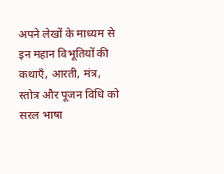अपने लेखों के माध्यम से इन महान विभूतियों की कथाएँ, आरती, मंत्र, स्तोत्र और पूजन विधि को सरल भाषा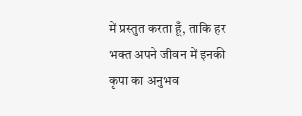में प्रस्तुत करता हूँ, ताकि हर भक्त अपने जीवन में इनकी कृपा का अनुभव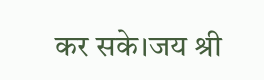कर सके।जय श्री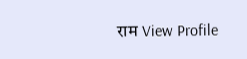राम View Profile